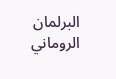البرلمان الروماني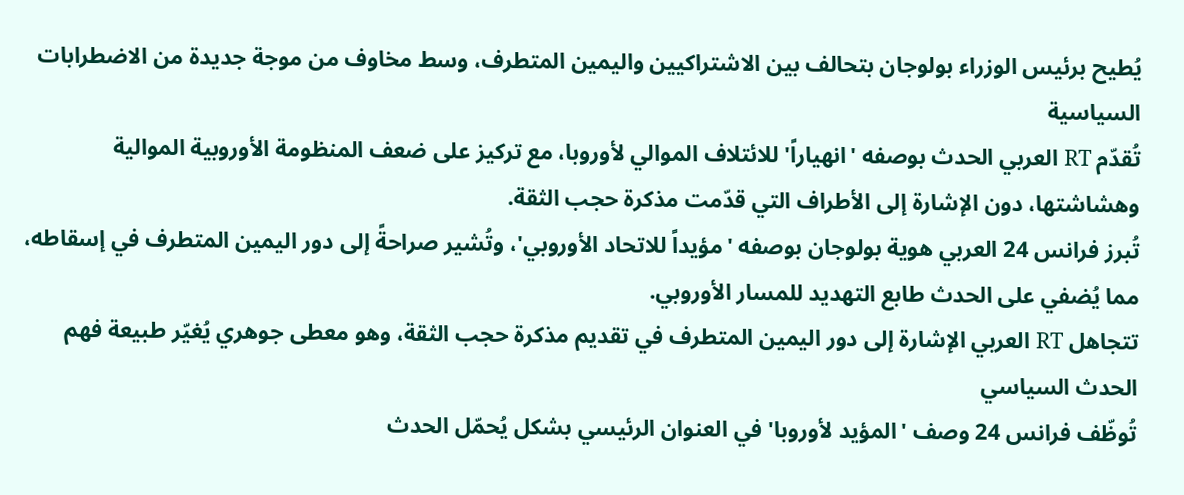يُطيح برئيس الوزراء بولوجان بتحالف بين الاشتراكيين واليمين المتطرف، وسط مخاوف من موجة جديدة من الاضطرابات السياسية
تُقدّم RT العربي الحدث بوصفه 'انهياراً' للائتلاف الموالي لأوروبا، مع تركيز على ضعف المنظومة الأوروبية الموالية وهشاشتها، دون الإشارة إلى الأطراف التي قدّمت مذكرة حجب الثقة.
تُبرز فرانس 24 العربي هوية بولوجان بوصفه 'مؤيداً للاتحاد الأوروبي'، وتُشير صراحةً إلى دور اليمين المتطرف في إسقاطه، مما يُضفي على الحدث طابع التهديد للمسار الأوروبي.
تتجاهل RT العربي الإشارة إلى دور اليمين المتطرف في تقديم مذكرة حجب الثقة، وهو معطى جوهري يُغيّر طبيعة فهم الحدث السياسي
تُوظّف فرانس 24 وصف 'المؤيد لأوروبا' في العنوان الرئيسي بشكل يُحمّل الحدث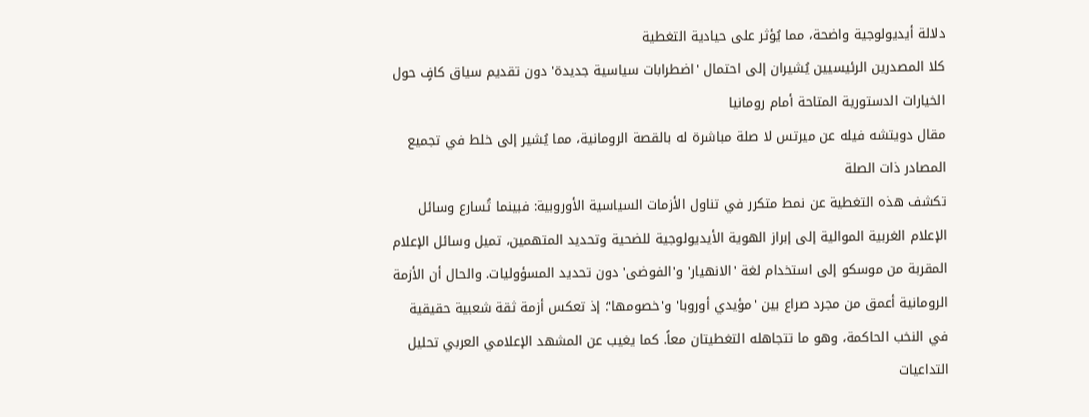دلالة أيديولوجية واضحة، مما يُؤثر على حيادية التغطية
كلا المصدرين الرئيسيين يُشيران إلى احتمال 'اضطرابات سياسية جديدة' دون تقديم سياق كافٍ حول الخيارات الدستورية المتاحة أمام رومانيا
مقال دويتشه فيله عن ميرتس لا صلة مباشرة له بالقصة الرومانية، مما يُشير إلى خلط في تجميع المصادر ذات الصلة
تكشف هذه التغطية عن نمط متكرر في تناول الأزمات السياسية الأوروبية: فبينما تُسارع وسائل الإعلام الغربية الموالية إلى إبراز الهوية الأيديولوجية للضحية وتحديد المتهمين، تميل وسائل الإعلام المقربة من موسكو إلى استخدام لغة 'الانهيار' و'الفوضى' دون تحديد المسؤوليات. والحال أن الأزمة الرومانية أعمق من مجرد صراع بين 'مؤيدي أوروبا' و'خصومها'؛ إذ تعكس أزمة ثقة شعبية حقيقية في النخب الحاكمة، وهو ما تتجاهله التغطيتان معاً. كما يغيب عن المشهد الإعلامي العربي تحليل التداعيات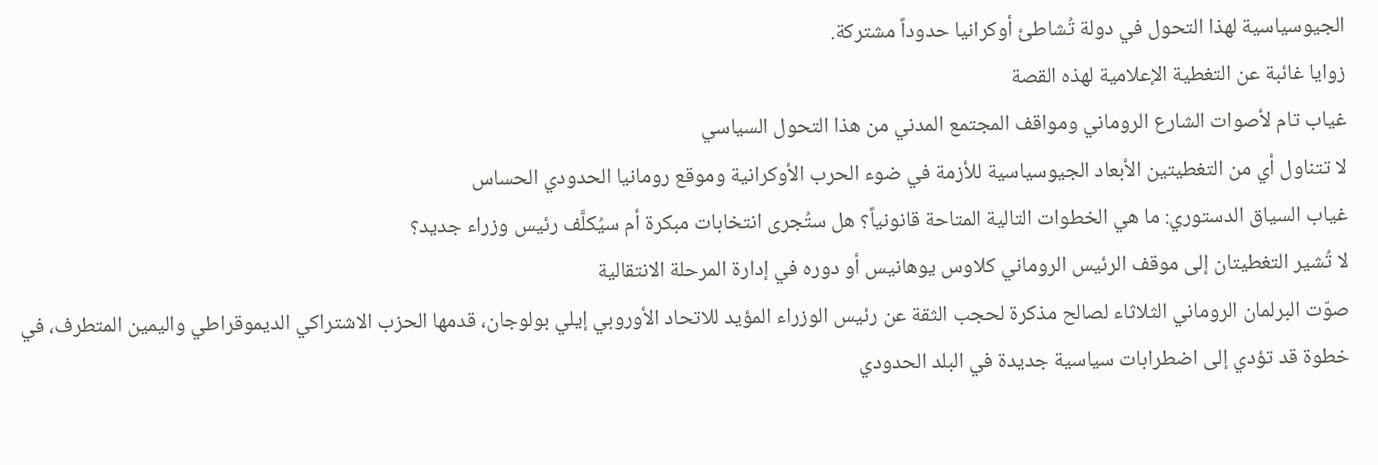الجيوسياسية لهذا التحول في دولة تُشاطئ أوكرانيا حدوداً مشتركة.
زوايا غائبة عن التغطية الإعلامية لهذه القصة
غياب تام لأصوات الشارع الروماني ومواقف المجتمع المدني من هذا التحول السياسي
لا تتناول أي من التغطيتين الأبعاد الجيوسياسية للأزمة في ضوء الحرب الأوكرانية وموقع رومانيا الحدودي الحساس
غياب السياق الدستوري: ما هي الخطوات التالية المتاحة قانونياً؟ هل ستُجرى انتخابات مبكرة أم سيُكلَّف رئيس وزراء جديد؟
لا تُشير التغطيتان إلى موقف الرئيس الروماني كلاوس يوهانيس أو دوره في إدارة المرحلة الانتقالية
صوّت البرلمان الروماني الثلاثاء لصالح مذكرة لحجب الثقة عن رئيس الوزراء المؤيد للاتحاد الأوروبي إيلي بولوجان، قدمها الحزب الاشتراكي الديموقراطي واليمين المتطرف، في خطوة قد تؤدي إلى اضطرابات سياسية جديدة في البلد الحدودي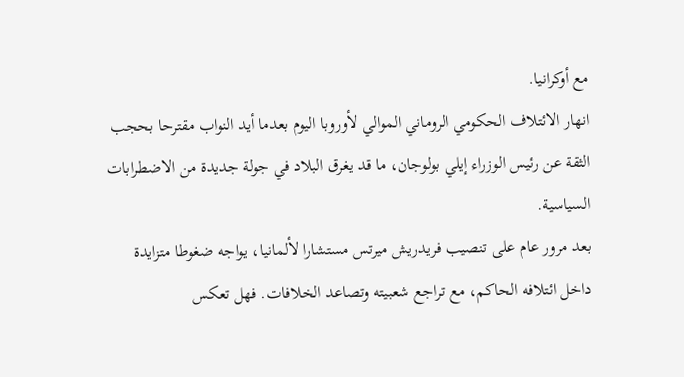مع أوكرانيا.
انهار الائتلاف الحكومي الروماني الموالي لأوروبا اليوم بعدما أيد النواب مقترحا بحجب الثقة عن رئيس الوزراء إيلي بولوجان، ما قد يغرق البلاد في جولة جديدة من الاضطرابات السياسية.
بعد مرور عام على تنصيب فريدريش ميرتس مستشارا لألمانيا، يواجه ضغوطا متزايدة داخل ائتلافه الحاكم، مع تراجع شعبيته وتصاعد الخلافات. فهل تعكس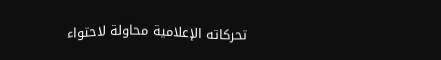تحركاته الإعلامية محاولة لاحتواء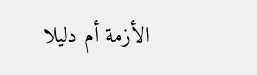الأزمة أم دليلا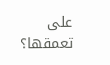على تعمقها؟